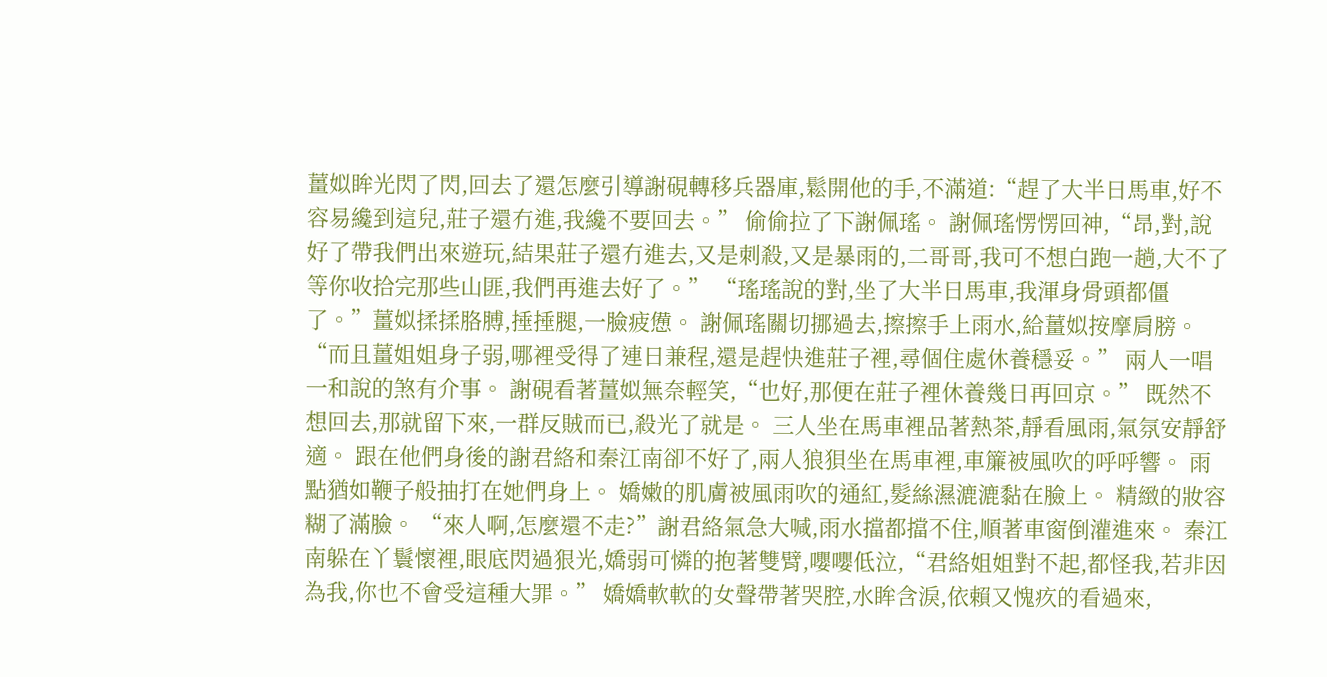薑姒眸光閃了閃,回去了還怎麼引導謝硯轉移兵器庫,鬆開他的手,不滿道:“趕了大半日馬車,好不容易纔到這兒,莊子還冇進,我纔不要回去。” 偷偷拉了下謝佩瑤。 謝佩瑤愣愣回神,“昂,對,說好了帶我們出來遊玩,結果莊子還冇進去,又是刺殺,又是暴雨的,二哥哥,我可不想白跑一趟,大不了等你收拾完那些山匪,我們再進去好了。” “瑤瑤說的對,坐了大半日馬車,我渾身骨頭都僵了。”薑姒揉揉胳膊,捶捶腿,一臉疲憊。 謝佩瑤關切挪過去,擦擦手上雨水,給薑姒按摩肩膀。 “而且薑姐姐身子弱,哪裡受得了連日兼程,還是趕快進莊子裡,尋個住處休養穩妥。” 兩人一唱一和說的煞有介事。 謝硯看著薑姒無奈輕笑,“也好,那便在莊子裡休養幾日再回京。” 既然不想回去,那就留下來,一群反賊而已,殺光了就是。 三人坐在馬車裡品著熱茶,靜看風雨,氣氛安靜舒適。 跟在他們身後的謝君絡和秦江南卻不好了,兩人狼狽坐在馬車裡,車簾被風吹的呼呼響。 雨點猶如鞭子般抽打在她們身上。 嬌嫩的肌膚被風雨吹的通紅,髮絲濕漉漉黏在臉上。 精緻的妝容糊了滿臉。 “來人啊,怎麼還不走?”謝君絡氣急大喊,雨水擋都擋不住,順著車窗倒灌進來。 秦江南躲在丫鬟懷裡,眼底閃過狠光,嬌弱可憐的抱著雙臂,嚶嚶低泣,“君絡姐姐對不起,都怪我,若非因為我,你也不會受這種大罪。” 嬌嬌軟軟的女聲帶著哭腔,水眸含淚,依賴又愧疚的看過來,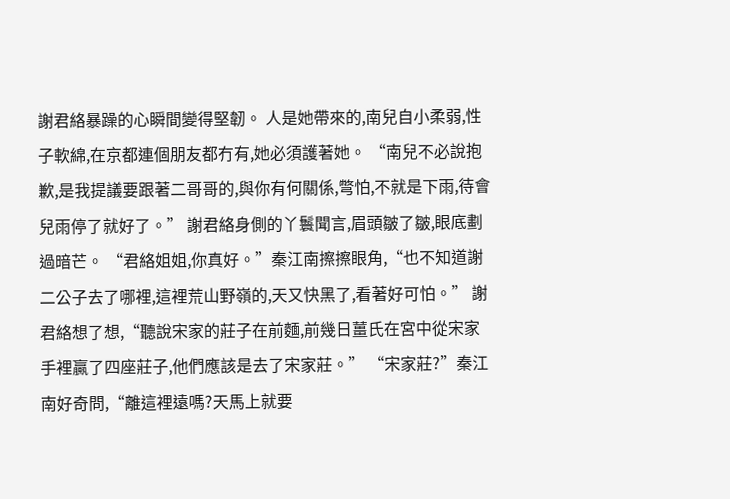謝君絡暴躁的心瞬間變得堅韌。 人是她帶來的,南兒自小柔弱,性子軟綿,在京都連個朋友都冇有,她必須護著她。 “南兒不必說抱歉,是我提議要跟著二哥哥的,與你有何關係,彆怕,不就是下雨,待會兒雨停了就好了。” 謝君絡身側的丫鬟聞言,眉頭皺了皺,眼底劃過暗芒。 “君絡姐姐,你真好。”秦江南擦擦眼角,“也不知道謝二公子去了哪裡,這裡荒山野嶺的,天又快黑了,看著好可怕。” 謝君絡想了想,“聽說宋家的莊子在前麵,前幾日薑氏在宮中從宋家手裡贏了四座莊子,他們應該是去了宋家莊。” “宋家莊?”秦江南好奇問,“離這裡遠嗎?天馬上就要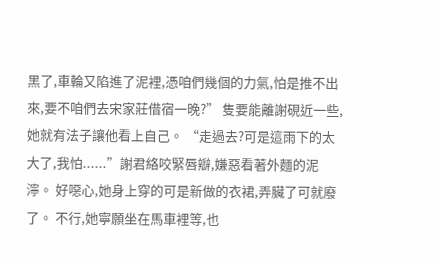黑了,車輪又陷進了泥裡,憑咱們幾個的力氣,怕是推不出來,要不咱們去宋家莊借宿一晚?” 隻要能離謝硯近一些,她就有法子讓他看上自己。 “走過去?可是這雨下的太大了,我怕......”謝君絡咬緊唇瓣,嫌惡看著外麵的泥濘。 好噁心,她身上穿的可是新做的衣裙,弄臟了可就廢了。 不行,她寧願坐在馬車裡等,也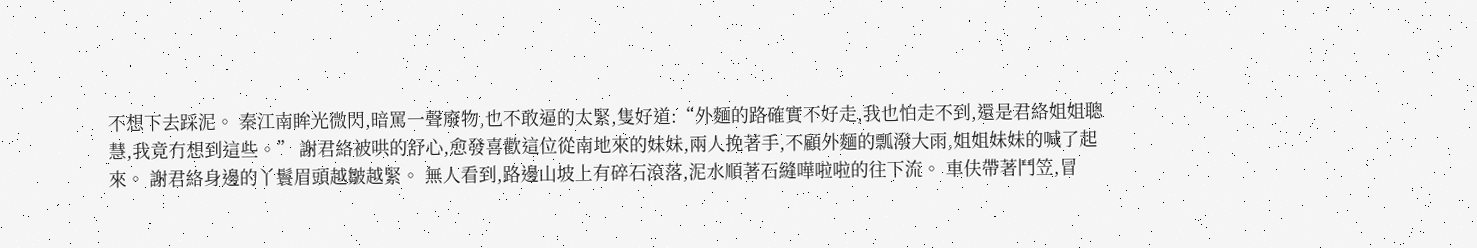不想下去踩泥。 秦江南眸光微閃,暗罵一聲廢物,也不敢逼的太緊,隻好道:“外麵的路確實不好走,我也怕走不到,還是君絡姐姐聰慧,我竟冇想到這些。” 謝君絡被哄的舒心,愈發喜歡這位從南地來的妹妹,兩人挽著手,不顧外麵的瓢潑大雨,姐姐妹妹的喊了起來。 謝君絡身邊的丫鬟眉頭越皺越緊。 無人看到,路邊山坡上有碎石滾落,泥水順著石縫嘩啦啦的往下流。 車伕帶著鬥笠,冒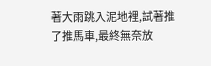著大雨跳入泥地裡,試著推了推馬車,最終無奈放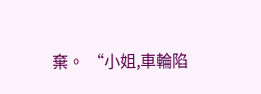棄。 “小姐,車輪陷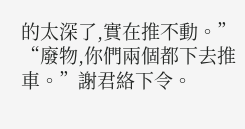的太深了,實在推不動。” “廢物,你們兩個都下去推車。”謝君絡下令。